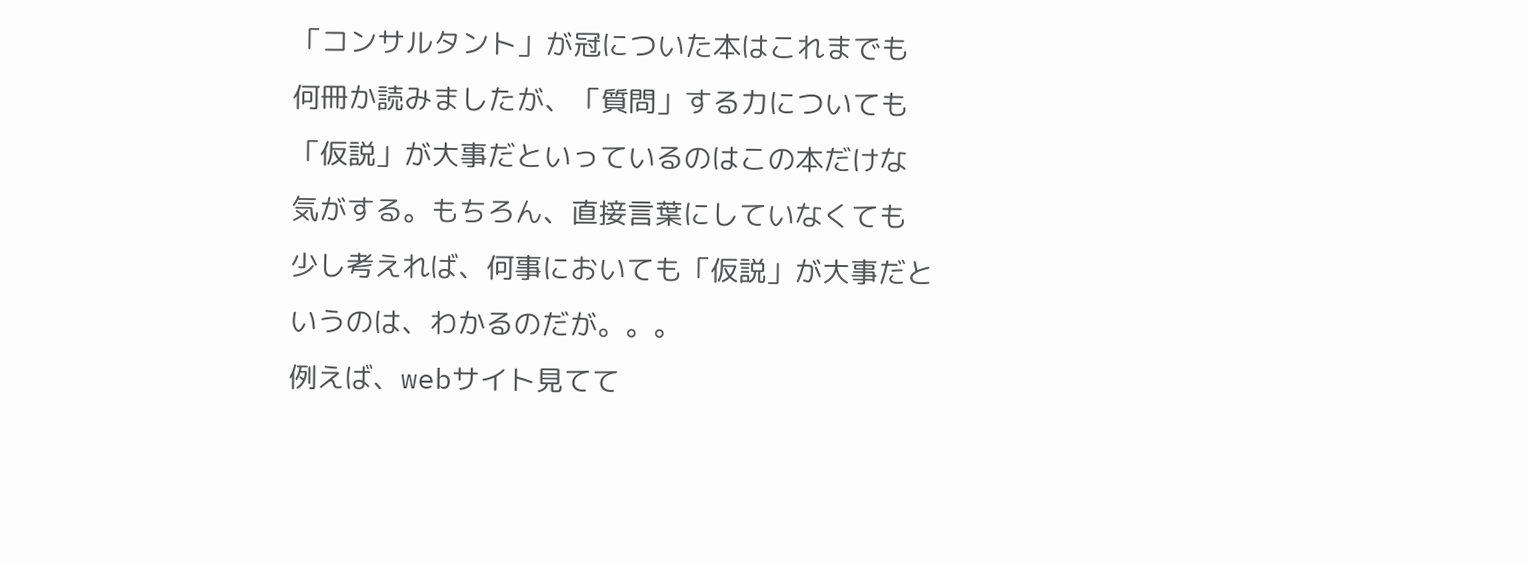「コンサルタント」が冠についた本はこれまでも
何冊か読みましたが、「質問」する力についても
「仮説」が大事だといっているのはこの本だけな
気がする。もちろん、直接言葉にしていなくても
少し考えれば、何事においても「仮説」が大事だと
いうのは、わかるのだが。。。
例えば、webサイト見てて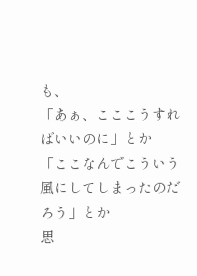も、
「あぁ、こここうすればいいのに」とか
「ここなんでこういう風にしてしまったのだろう」とか
思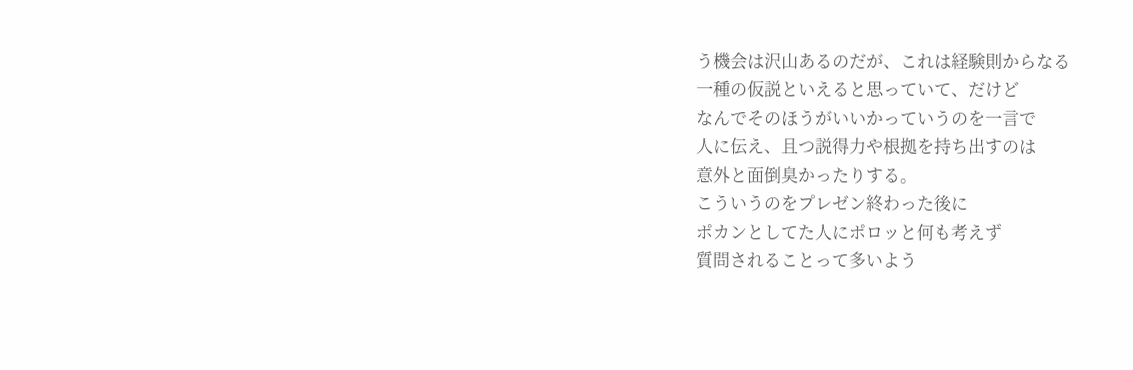う機会は沢山あるのだが、これは経験則からなる
一種の仮説といえると思っていて、だけど
なんでそのほうがいいかっていうのを一言で
人に伝え、且つ説得力や根拠を持ち出すのは
意外と面倒臭かったりする。
こういうのをプレゼン終わった後に
ポカンとしてた人にポロッと何も考えず
質問されることって多いよう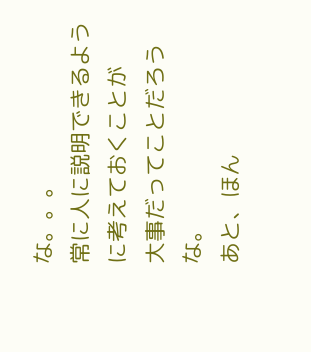な。。。
常に人に説明できるように考えておくことが
大事だってことだろうな。
あと、ほん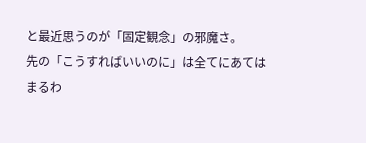と最近思うのが「固定観念」の邪魔さ。
先の「こうすればいいのに」は全てにあてはまるわ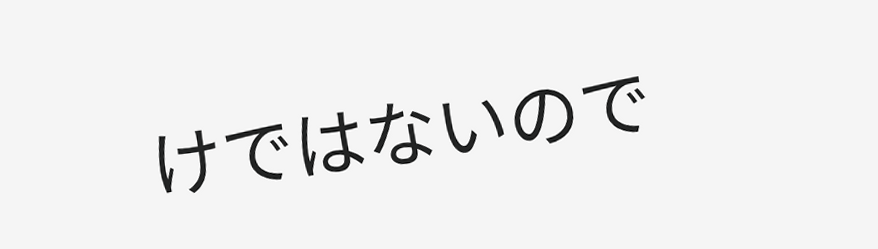けではないので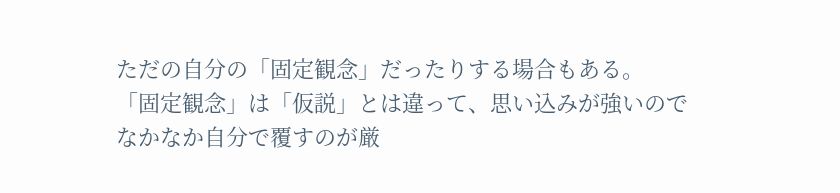ただの自分の「固定観念」だったりする場合もある。
「固定観念」は「仮説」とは違って、思い込みが強いので
なかなか自分で覆すのが厳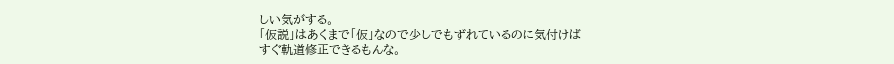しい気がする。
「仮説」はあくまで「仮」なので少しでもずれているのに気付けば
すぐ軌道修正できるもんな。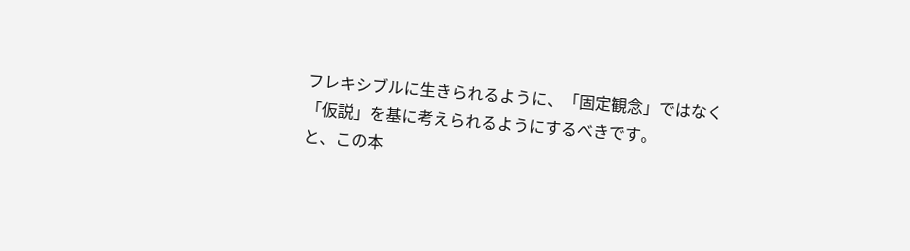フレキシブルに生きられるように、「固定観念」ではなく
「仮説」を基に考えられるようにするべきです。
と、この本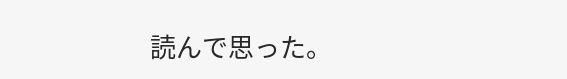読んで思った。